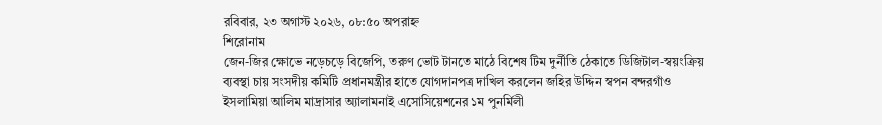রবিবার, ২৩ অগাস্ট ২০২৬, ০৮:৫০ অপরাহ্ন
শিরোনাম
জেন-জির ক্ষোভে নড়েচড়ে বিজেপি, তরুণ ভোট টানতে মাঠে বিশেষ টিম দুর্নীতি ঠেকাতে ডিজিটাল-স্বয়ংক্রিয় ব্যবস্থা চায় সংসদীয় কমিটি প্রধানমন্ত্রীর হাতে যোগদানপত্র দাখিল করলেন জহির উদ্দিন স্বপন বন্দরগাঁও ইসলামিয়া আলিম মাদ্রাসার অ্যালামনাই এসোসিয়েশনের ১ম পুনর্মিলী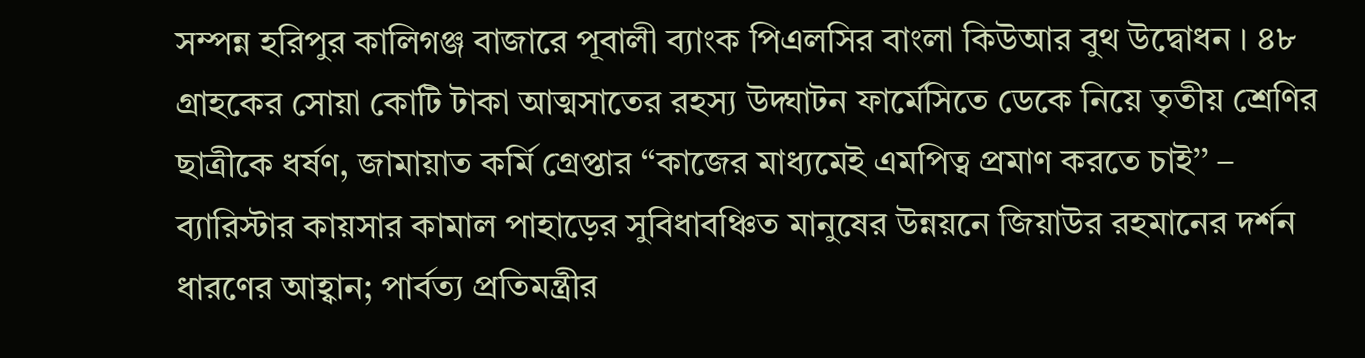সম্পন্ন হরিপুর কালিগঞ্জ বাজারে পূবালী ব্যাংক পিএলসির বাংলা কিউআর বুথ উদ্বোধন । ৪৮ গ্রাহকের সোয়া কোটি টাকা আত্মসাতের রহস্য উদ্ঘাটন ফার্মেসিতে ডেকে নিয়ে তৃতীয় শ্রেণির ছাত্রীকে ধর্ষণ, জামায়াত কর্মি গ্রেপ্তার ‘‘কাজের মাধ্যমেই এমপিত্ব প্রমাণ করতে চাই’’ – ব্যারিস্টার কায়সার কামাল পাহাড়ের সুবিধাবঞ্চিত মানুষের উন্নয়নে জিয়াউর রহমানের দর্শন ধারণের আহ্বান; পার্বত্য প্রতিমন্ত্রীর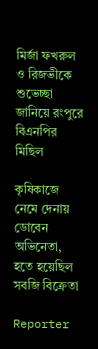মির্জা ফখরুল ও রিজভীকে শুভেচ্ছা জানিয়ে রংপুরে বিএনপির মিছিল

কৃষিকাজে নেমে দেনায় ডোবেন অভিনেতা, হতে হয়েছিল সবজি বিক্রেতা

Reporter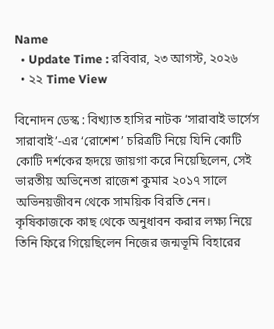Name
  • Update Time : রবিবার, ২৩ আগস্ট, ২০২৬
  • ২২ Time View

বিনোদন ডেস্ক : বিখ্যাত হাসির নাটক ‘সারাবাই ভার্সেস সারাবাই’-এর ‘রোশেশ’ চরিত্রটি নিয়ে যিনি কোটি কোটি দর্শকের হৃদয়ে জায়গা করে নিয়েছিলেন, সেই ভারতীয় অভিনেতা রাজেশ কুমার ২০১৭ সালে অভিনয়জীবন থেকে সাময়িক বিরতি নেন। কৃষিকাজকে কাছ থেকে অনুধাবন করার লক্ষ্য নিয়ে তিনি ফিরে গিয়েছিলেন নিজের জন্মভূমি বিহারের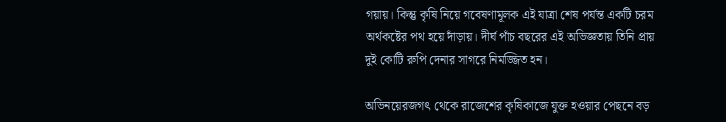গয়ায়। কিন্তু কৃষি নিয়ে গবেষণামূলক এই যাত্রা শেষ পর্যন্ত একটি চরম অর্থকষ্টের পথ হয়ে দাঁড়ায়। দীর্ঘ পাঁচ বছরের এই অভিজ্ঞতায় তিনি প্রায় দুই কোটি রুপি দেনার সাগরে নিমজ্জিত হন।

অভিনয়েরজগৎ থেকে রাজেশের কৃষিকাজে যুক্ত হওয়ার পেছনে বড়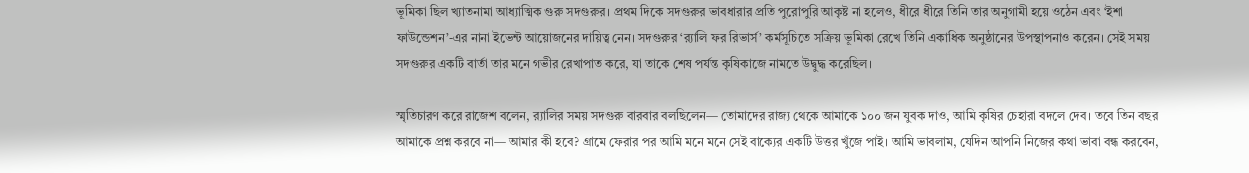ভূমিকা ছিল খ্যাতনামা আধ্যাত্মিক গুরু সদগুরুর। প্রথম দিকে সদগুরুর ভাবধারার প্রতি পুরোপুরি আকৃষ্ট না হলেও, ধীরে ধীরে তিনি তার অনুগামী হয়ে ওঠেন এবং ‘ইশা ফাউন্ডেশন’-এর নানা ইভেন্ট আয়োজনের দায়িত্ব নেন। সদগুরুর ‘র‍্যালি ফর রিভার্স’ কর্মসূচিতে সক্রিয় ভূমিকা রেখে তিনি একাধিক অনুষ্ঠানের উপস্থাপনাও করেন। সেই সময় সদগুরুর একটি বার্তা তার মনে গভীর রেখাপাত করে, যা তাকে শেষ পর্যন্ত কৃষিকাজে নামতে উদ্বুদ্ধ করেছিল।

স্মৃতিচারণ করে রাজেশ বলেন, র‍্যালির সময় সদগুরু বারবার বলছিলেন— তোমাদের রাজ্য থেকে আমাকে ১০০ জন যুবক দাও, আমি কৃষির চেহারা বদলে দেব। তবে তিন বছর আমাকে প্রশ্ন করবে না— আমার কী হবে? গ্রামে ফেরার পর আমি মনে মনে সেই বাক্যের একটি উত্তর খুঁজে পাই। আমি ভাবলাম, যেদিন আপনি নিজের কথা ভাবা বন্ধ করবেন,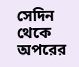সেদিন থেকে অপরের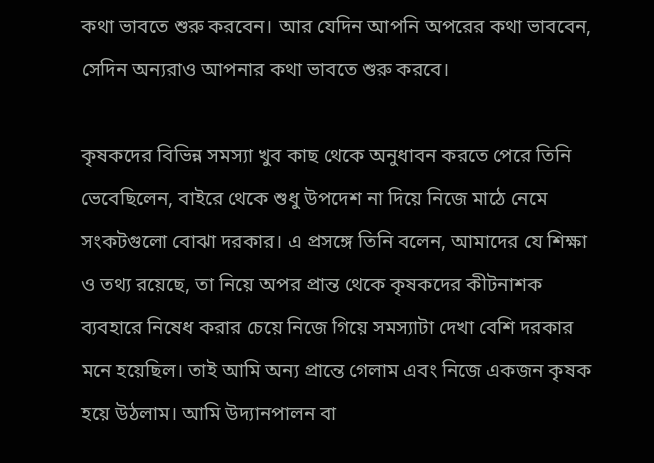কথা ভাবতে শুরু করবেন। আর যেদিন আপনি অপরের কথা ভাববেন, সেদিন অন্যরাও আপনার কথা ভাবতে শুরু করবে।

কৃষকদের বিভিন্ন সমস্যা খুব কাছ থেকে অনুধাবন করতে পেরে তিনি ভেবেছিলেন, বাইরে থেকে শুধু উপদেশ না দিয়ে নিজে মাঠে নেমে সংকটগুলো বোঝা দরকার। এ প্রসঙ্গে তিনি বলেন, আমাদের যে শিক্ষা ও তথ্য রয়েছে, তা নিয়ে অপর প্রান্ত থেকে কৃষকদের কীটনাশক ব্যবহারে নিষেধ করার চেয়ে নিজে গিয়ে সমস্যাটা দেখা বেশি দরকার মনে হয়েছিল। তাই আমি অন্য প্রান্তে গেলাম এবং নিজে একজন কৃষক হয়ে উঠলাম। আমি উদ্যানপালন বা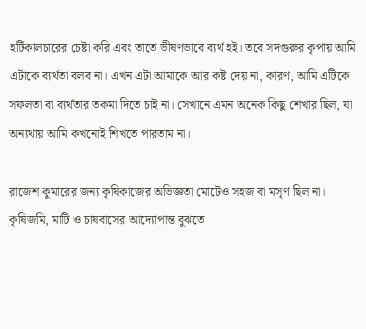হর্টিকালচারের চেষ্টা করি এবং তাতে ভীষণভাবে ব্যর্থ হই। তবে সদগুরুর কৃপায় আমি এটাকে ব্যর্থতা বলব না। এখন এটা আমাকে আর কষ্ট দেয় না, কারণ, আমি এটিকে সফলতা বা ব্যর্থতার তকমা দিতে চাই না। সেখানে এমন অনেক কিছু শেখার ছিল, যা অন্যথায় আমি কখনোই শিখতে পারতাম না।

রাজেশ কুমারের জন্য কৃষিকাজের অভিজ্ঞতা মোটেও সহজ বা মসৃণ ছিল না। কৃষিজমি, মাটি ও চাষবাসের আদ্যোপান্ত বুঝতে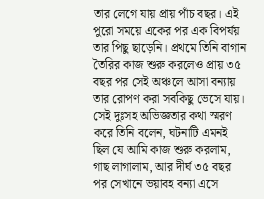তার লেগে যায় প্রায় পাঁচ বছর। এই পুরো সময়ে একের পর এক বিপর্যয় তার পিছু ছাড়েনি। প্রথমে তিনি বাগান তৈরির কাজ শুরু করলেও প্রায় ৩৫ বছর পর সেই অঞ্চলে আসা বন্যায় তার রোপণ করা সবকিছু ভেসে যায়। সেই দুঃসহ অভিজ্ঞতার কথা স্মরণ করে তিনি বলেন, ঘটনাটি এমনই ছিল যে আমি কাজ শুরু করলাম, গাছ লাগালাম, আর দীর্ঘ ৩৫ বছর পর সেখানে ভয়াবহ বন্যা এসে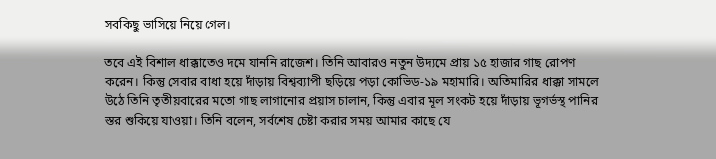সবকিছু ভাসিয়ে নিয়ে গেল।

তবে এই বিশাল ধাক্কাতেও দমে যাননি রাজেশ। তিনি আবারও নতুন উদ্যমে প্রায় ১৫ হাজার গাছ রোপণ করেন। কিন্তু সেবার বাধা হয়ে দাঁড়ায় বিশ্বব্যাপী ছড়িয়ে পড়া কোভিড-১৯ মহামারি। অতিমারির ধাক্কা সামলে উঠে তিনি তৃতীয়বারের মতো গাছ লাগানোর প্রয়াস চালান, কিন্তু এবার মূল সংকট হয়ে দাঁড়ায় ভূগর্ভস্থ পানির স্তর শুকিয়ে যাওয়া। তিনি বলেন, সর্বশেষ চেষ্টা করার সময় আমার কাছে যে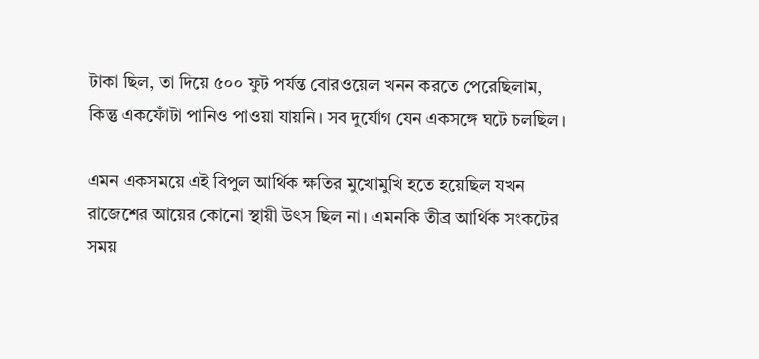টাকা ছিল, তা দিয়ে ৫০০ ফুট পর্যন্ত বোরওয়েল খনন করতে পেরেছিলাম, কিন্তু একফোঁটা পানিও পাওয়া যায়নি। সব দুর্যোগ যেন একসঙ্গে ঘটে চলছিল।

এমন একসময়ে এই বিপুল আর্থিক ক্ষতির মুখোমুখি হতে হয়েছিল যখন রাজেশের আয়ের কোনো স্থায়ী উৎস ছিল না। এমনকি তীব্র আর্থিক সংকটের সময়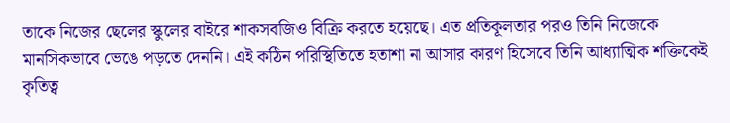তাকে নিজের ছেলের স্কুলের বাইরে শাকসবজিও বিক্রি করতে হয়েছে। এত প্রতিকূলতার পরও তিনি নিজেকে মানসিকভাবে ভেঙে পড়তে দেননি। এই কঠিন পরিস্থিতিতে হতাশা না আসার কারণ হিসেবে তিনি আধ্যাত্মিক শক্তিকেই কৃতিত্ব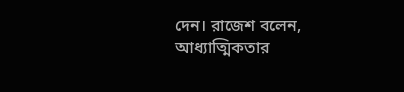দেন। রাজেশ বলেন, আধ্যাত্মিকতার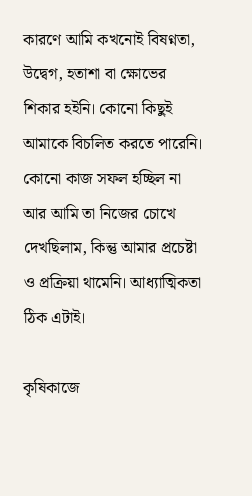কারণে আমি কখনোই বিষণ্নতা, উদ্বেগ, হতাশা বা ক্ষোভের শিকার হইনি। কোনো কিছুই আমাকে বিচলিত করতে পারেনি। কোনো কাজ সফল হচ্ছিল না আর আমি তা নিজের চোখে দেখছিলাম, কিন্তু আমার প্রচেষ্টা ও প্রক্রিয়া থামেনি। আধ্যাত্মিকতা ঠিক এটাই।

কৃষিকাজে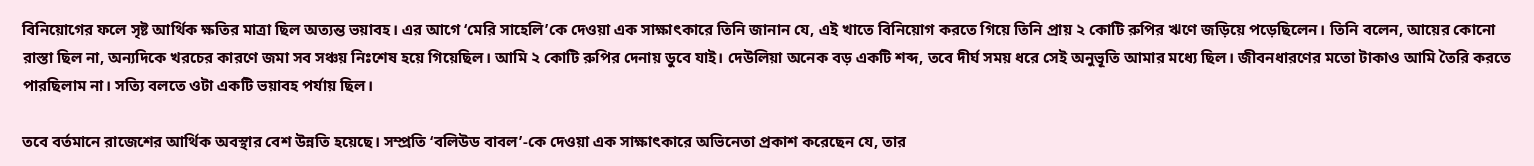বিনিয়োগের ফলে সৃষ্ট আর্থিক ক্ষতির মাত্রা ছিল অত্যন্ত ভয়াবহ। এর আগে ‘মেরি সাহেলি’কে দেওয়া এক সাক্ষাৎকারে তিনি জানান যে, এই খাতে বিনিয়োগ করতে গিয়ে তিনি প্রায় ২ কোটি রুপির ঋণে জড়িয়ে পড়েছিলেন। তিনি বলেন, আয়ের কোনো রাস্তা ছিল না, অন্যদিকে খরচের কারণে জমা সব সঞ্চয় নিঃশেষ হয়ে গিয়েছিল। আমি ২ কোটি রুপির দেনায় ডুবে যাই। দেউলিয়া অনেক বড় একটি শব্দ, তবে দীর্ঘ সময় ধরে সেই অনুভূতি আমার মধ্যে ছিল। জীবনধারণের মতো টাকাও আমি তৈরি করতে পারছিলাম না। সত্যি বলতে ওটা একটি ভয়াবহ পর্যায় ছিল।

তবে বর্তমানে রাজেশের আর্থিক অবস্থার বেশ উন্নতি হয়েছে। সম্প্রতি ‌‘বলিউড বাবল’-কে দেওয়া এক সাক্ষাৎকারে অভিনেতা প্রকাশ করেছেন যে, তার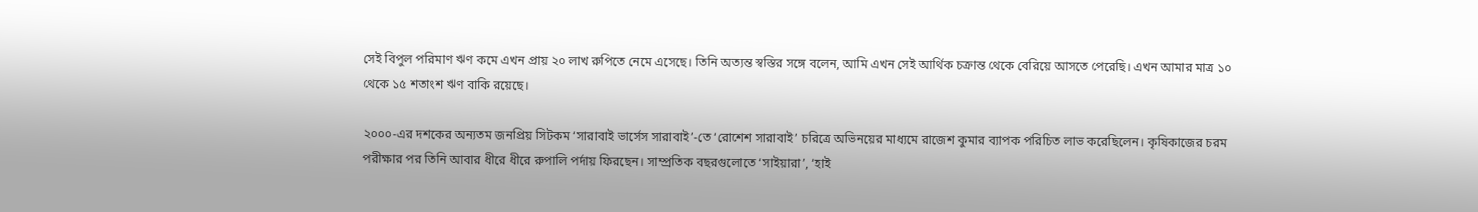সেই বিপুল পরিমাণ ঋণ কমে এখন প্রায় ২০ লাখ রুপিতে নেমে এসেছে। তিনি অত্যন্ত স্বস্তির সঙ্গে বলেন, আমি এখন সেই আর্থিক চক্রান্ত থেকে বেরিয়ে আসতে পেরেছি। এখন আমার মাত্র ১০ থেকে ১৫ শতাংশ ঋণ বাকি রয়েছে।

২০০০-এর দশকের অন্যতম জনপ্রিয় সিটকম ‘সারাবাই ভার্সেস সারাবাই’-তে ‘রোশেশ সারাবাই’ চরিত্রে অভিনয়ের মাধ্যমে রাজেশ কুমার ব্যাপক পরিচিত লাভ করেছিলেন। কৃষিকাজের চরম পরীক্ষার পর তিনি আবার ধীরে ধীরে রুপালি পর্দায় ফিরছেন। সাম্প্রতিক বছরগুলোতে ‘সাইয়ারা’, ‘হাই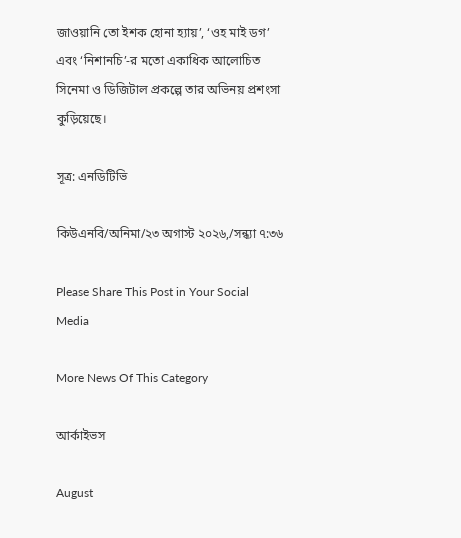জাওয়ানি তো ইশক হোনা হ্যায়’, ‘ওহ মাই ডগ’ এবং ‘নিশানচি’-র মতো একাধিক আলোচিত সিনেমা ও ডিজিটাল প্রকল্পে তার অভিনয় প্রশংসা কুড়িয়েছে।

সূত্র: এনডিটিভি

কিউএনবি/অনিমা/২৩ অগাস্ট ২০২৬,/সন্ধ্যা ৭:৩৬

Please Share This Post in Your Social Media

More News Of This Category

আর্কাইভস

August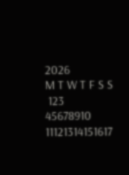2026
M T W T F S S
 123
45678910
11121314151617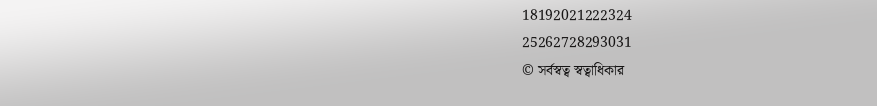18192021222324
25262728293031
© সর্বস্বত্ব স্বত্বাধিকার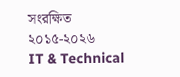সংরক্ষিত ২০১৫-২০২৬
IT & Technical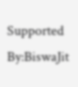Supported By:BiswaJit